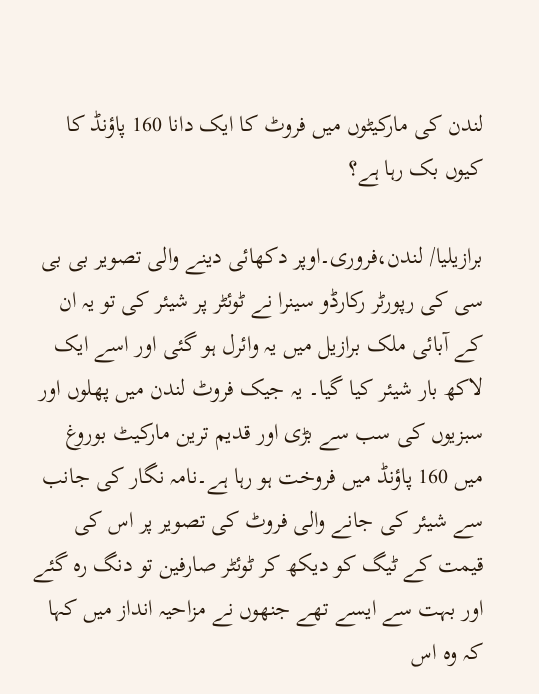لندن کی مارکیٹوں میں فروٹ کا ایک دانا 160 پاؤنڈ کا کیوں بک رہا ہے؟

برازیلیا/ لندن،فروری۔اوپر دکھائی دینے والی تصویر بی بی سی کی رپورٹر رکارڈو سینرا نے ٹوئٹر پر شیئر کی تو یہ ان کے آبائی ملک برازیل میں یہ وائرل ہو گئی اور اسے ایک لاکھ بار شیئر کیا گیا۔ یہ جیک فروٹ لندن میں پھلوں اور سبزیوں کی سب سے بڑی اور قدیم ترین مارکیٹ بوروغ میں 160 پاؤنڈ میں فروخت ہو رہا ہے۔نامہ نگار کی جانب سے شیئر کی جانے والی فروٹ کی تصویر پر اس کی قیمت کے ٹیگ کو دیکھ کر ٹوئٹر صارفین تو دنگ رہ گئے اور بہت سے ایسے تھے جنھوں نے مزاحیہ انداز میں کہا کہ وہ اس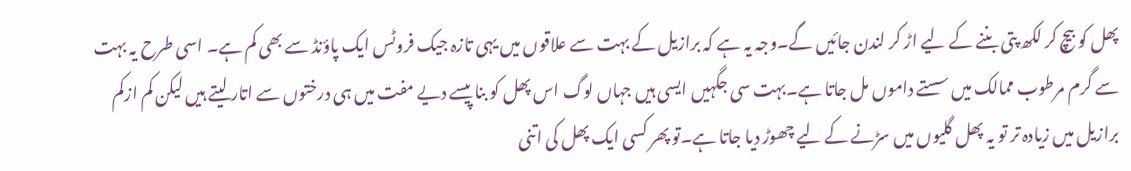پھل کو بیچ کر لکھ پتی بننے کے لیے اڑ کر لندن جائیں گے۔وجہ یہ ہے کہ برازیل کے بہت سے علاقوں میں یہی تازہ جیک فروٹس ایک پاؤنڈ سے بھی کم ہے۔ اسی طرح یہ بہت سے گرم مرطوب ممالک میں سستے داموں مل جاتا ہے۔بہت سی جگہیں ایسی ہیں جہاں لوگ اس پھل کو بنا پیسے دیے مفت میں ہی درختوں سے اتار لیتے ہیں لیکن کم ازکم برازیل میں زیادہ تر تو یہ پھل گلیوں میں سڑنے کے لیے چھوڑ دیا جاتا ہے۔تو پھر کسی ایک پھل کی اتنی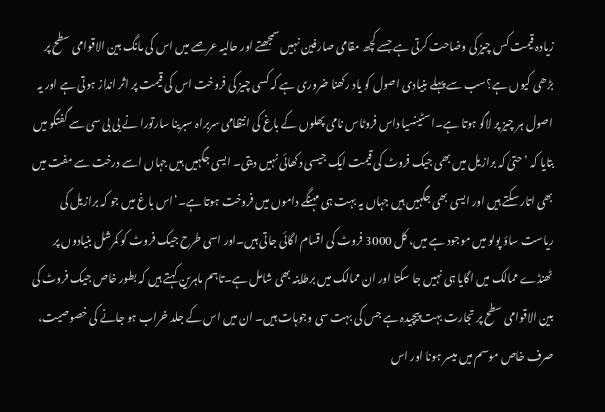زیادہ قیمت کس چیز کی وضاحت کرتی ہے جسے کچھ مقامی صارفین نہیں سمجھتے اور حالیہ عرصے میں اس کی مانگ بین الاقوامی سطح پر بڑھی کیوں ہے؟سب سے پہلے بنیادی اصول کو یاد رکھنا ضروری ہے کہ کسی چیز کی فروخت اس کی قیمت پر اثر انداز ہوتی ہے اور یہ اصول ہر چیز پر لاگو ہوتا ہے۔اسٹینسیا داس فروٹاس نامی پھلوں کے باغ کی انتظامی سربراہ سبرینا سارتورا نے بی بی سی سے گفتگو میں بتایا کہ ’حتیٰ کہ برازیل میں بھی جیک فروٹ کی قیمت ایک جیسی دکھائی نہیں دیتی۔ ایسی جگہیں ہیں جہاں اسے درخت سے مفت میں بھی اتار سکتے ہیں اور ایسی بھی جگہیں ہیں جہاں یہ بہت ہی مہنگے داموں میں فروخت ہوتا ہے۔‘اس باغ میں جو کہ برازیل کی ریاست ساؤ پولو میں موجود ہے میں، کل 3000 فروٹ کی اقسام اگائی جاتی ہیں۔اور اسی طرح جیک فروٹ کو کمرشل بنیادوں پر ٹھنڈے ممالک میں اگایا ہی نہیں جا سکتا اور ان ممالک میں برطاینہ بھی شامل ہے۔تاہم ماہرین کہتے ہیں کہ بطور خاص جیک فروٹ کی بین الاقوامی سطح پر تجارت بہت پیچیدہ ہے جس کی بہت سی وجوہات ہیں۔ ان میں اس کے جلد خراب ہو جانے کی خصوصیت، صرف خاص موسم میں میسر ہونا اور اس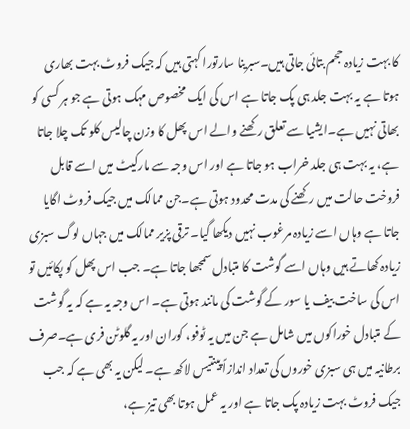کا بہت زیادہ حجم بتائی جاتی ہیں۔سبرینا سارتورا کہتی ہیں کہ جیک فروٹ بہت بھاری ہوتا ہے یہ بہت جلد ہی پک جاتا ہے اس کی ایک مخصوص مہک ہوتی ہے جو ہر کسی کو بھاتی نہیں ہے۔ایشیا سے تعلق رکھنے والے اس پھل کا وزن چالیس کلو تک چلا جاتا ہے، یہ بہت ہی جلد خراب ہو جاتا ہے اور اس وجہ سے مارکیٹ میں اسے قابل فروخت حالت میں رکھنے کی مدت محدود ہوتی ہے۔جن ممالک میں جیک فروٹ اگایا جاتا ہے وہاں اسے زیادہ مرغوب نہیں دیکھا گیا۔ ترقی پزیر ممالک میں جہاں لوگ سبزی زیادہ کھاتے ہیں وہاں اسے گوشت کا متبادل سمجھا جاتا ہے۔ جب اس پھل کو پکائیں تو اس کی ساخت بیف یا سور کے گوشت کی مانند ہوتی ہے۔ اس وجہ یہ ہے کہ یہ گوشت کے متبادل خوراکوں میں شامل ہے جن میں یہ ٹوفو، کوران اور یہ گلوٹن فری ہے۔صرف برطانیہ میں ہی سبزی خوروں کی تعداد اندازاً پینتیس لاکھ ہے۔ لیکن یہ بھی ہے کہ جب جیک فروٹ بہت زیادہ پک جاتا ہے اور یہ عمل ہوتا بھی تیز ہے،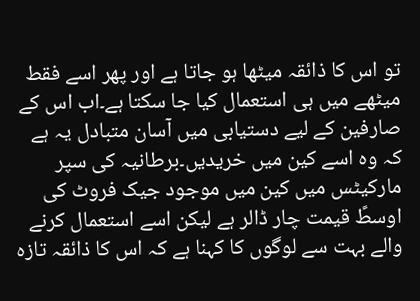تو اس کا ذائقہ میٹھا ہو جاتا ہے اور پھر اسے فقط میٹھے میں ہی استعمال کیا جا سکتا ہے۔اب اس کے صارفین کے لیے دستیابی میں آسان متبادل یہ ہے کہ وہ اسے کین میں خریدیں۔برطانیہ کی سپر مارکیٹس میں کین میں موجود جیک فروٹ کی اوسطً قیمت چار ڈالر ہے لیکن اسے استعمال کرنے والے بہت سے لوگوں کا کہنا ہے کہ اس کا ذائقہ تازہ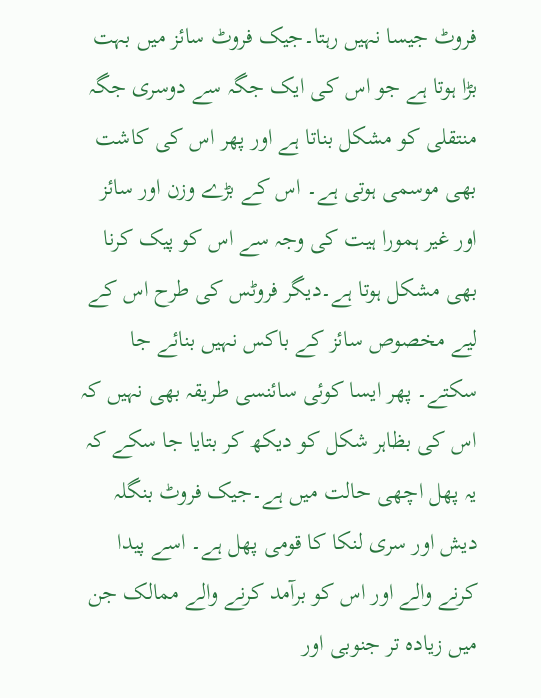فروٹ جیسا نہیں رہتا۔جیک فروٹ سائز میں بہت بڑا ہوتا ہے جو اس کی ایک جگہ سے دوسری جگہ منتقلی کو مشکل بناتا ہے اور پھر اس کی کاشت بھی موسمی ہوتی ہے۔ اس کے بڑے وزن اور سائز اور غیر ہمورا ہیت کی وجہ سے اس کو پیک کرنا بھی مشکل ہوتا ہے۔دیگر فروٹس کی طرح اس کے لیے مخصوص سائز کے باکس نہیں بنائے جا سکتے۔ پھر ایسا کوئی سائنسی طریقہ بھی نہیں کہ اس کی بظاہر شکل کو دیکھ کر بتایا جا سکے کہ یہ پھل اچھی حالت میں ہے۔جیک فروٹ بنگلہ دیش اور سری لنکا کا قومی پھل ہے۔ اسے پیدا کرنے والے اور اس کو برآمد کرنے والے ممالک جن میں زیادہ تر جنوبی اور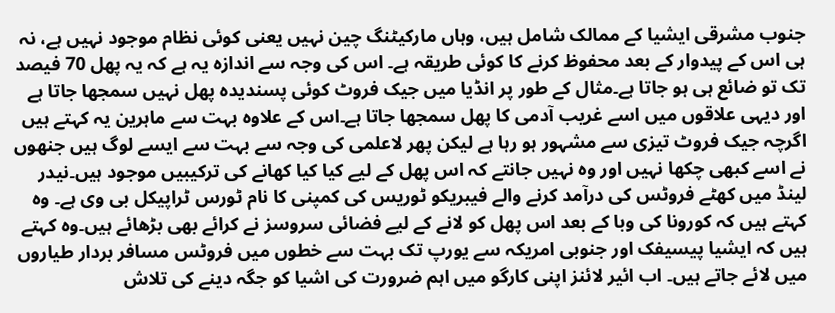جنوب مشرقی ایشیا کے ممالک شامل ہیں، وہاں مارکیٹنگ چین نہیں یعنی کوئی نظام موجود نہیں ہے، نہ ہی اس کے پیدوار کے بعد محفوظ کرنے کا کوئی طریقہ ہے۔ اس کی وجہ سے اندازہ یہ ہے کہ یہ پھل 70 فیصد تک تو ضائع ہی ہو جاتا ہے۔مثال کے طور پر انڈیا میں جیک فروٹ کوئی پسندیدہ پھل نہیں سمجھا جاتا ہے اور دیہی علاقوں میں اسے غریب آدمی کا پھل سمجھا جاتا ہے۔اس کے علاوہ بہت سے ماہرین یہ کہتے ہیں اگرچہ جیک فروٹ تیزی سے مشہور ہو رہا ہے لیکن پھر لاعلمی کی وجہ سے بہت سے ایسے لوگ ہیں جنھوں نے اسے کبھی چکھا نہیں اور وہ نہیں جانتے کہ اس پھل کے لیے کیا کیا کھانے کی ترکیبیں موجود ہیں۔نیدر لینڈ میں کھٹے فروٹس کی درآمد کرنے والے فیبریکو ٹوریس کی کمپنی کا نام ٹورس ٹراپیکل بی وی ہے۔ وہ کہتے ہیں کہ کورونا کی وبا کے بعد اس پھل کو لانے کے لیے فضائی سروسز نے کرائے بھی بڑھائے ہیں۔وہ کہتے ہیں کہ ایشیا پیسیفک اور جنوبی امریکہ سے یورپ تک بہت سے خطوں میں فروٹس مسافر بردار طیاروں میں لائے جاتے ہیں۔ اب ائیر لائنز اپنی کارگو میں اہم ضرورت کی اشیا کو جگہ دینے کی تلاش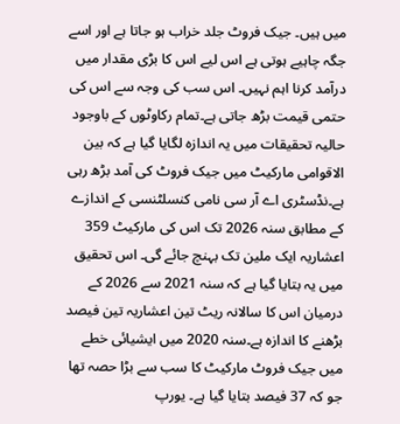میں ہیں۔ جیک فروٹ جلد خراب ہو جاتا ہے اور اسے جگہ چاہیے ہوتی ہے اس لیے اس کا بڑی مقدار میں درآمد کرنا اہم نہیں۔ اس سب کی وجہ سے اس کی حتمی قیمت بڑھ جاتی ہے۔تمام رکاوٹوں کے باوجود حالیہ تحقیقات میں یہ اندازہ لگایا گیا ہے کہ بین الاقوامی مارکیٹ میں جیک فروٹ کی آمد بڑھ رہی ہے۔نڈسٹری اے آر سی نامی کنسلٹنسی کے اندازے کے مطابق سنہ 2026 تک اس کی مارکیٹ 359 اعشاریہ ایک ملین تک بہنچ جائے گی۔ اس تحقیق میں یہ بتایا گیا ہے کہ سنہ 2021 سے 2026 کے درمیان اس کا سالانہ ریٹ تین اعشاریہ تین فیصد بڑھنے کا اندازہ ہے۔سنہ 2020 میں ایشیائی خطے میں جیک فروٹ مارکیٹ کا سب سے بڑا حصہ تھا جو کہ 37 فیصد بتایا گیا ہے۔ یورپ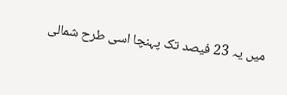میں یہ 23 فیصد تک پہنچا اسی طرح شمالی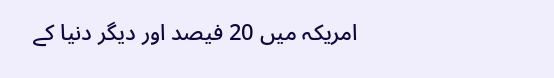امریکہ میں 20 فیصد اور دیگر دنیا کے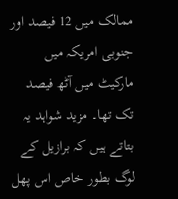ممالک میں 12 فیصد اور جنوبی امریکہ میں مارکیٹ میں آٹھ فیصد تک تھا۔ مزید شواہد یہ بتاتے ہیں کہ برازیل کے لوگ بطور خاص اس پھل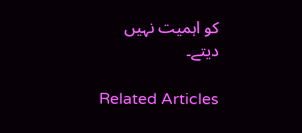کو اہمیت نہیں دیتے۔

Related Articles